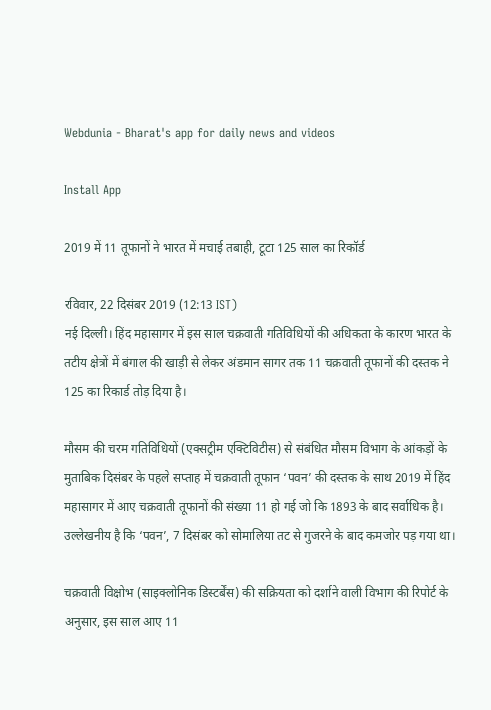Webdunia - Bharat's app for daily news and videos

Install App

2019 में 11 तूफानों ने भारत में मचाई तबाही, टूटा 125 साल का रिकॉर्ड

रविवार, 22 दिसंबर 2019 (12:13 IST)
नई दिल्ली। हिंद महासागर में इस साल चक्रवाती गतिविधियों की अधिकता के कारण भारत के तटीय क्षेत्रों में बंगाल की खाड़ी से लेकर अंडमान सागर तक 11 चक्रवाती तूफानों की दस्तक ने 125 का रिकार्ड तोड़ दिया है।

मौसम की चरम गतिविधियों (एक्सट्रीम एक्टिविटीस) से संबंधित मौसम विभाग के आंकड़ों के मुताबिक दिसंबर के पहले सप्ताह में चक्रवाती तूफान ‘पवन’ की दस्तक के साथ 2019 में हिंद महासागर में आए चक्रवाती तूफानों की संख्या 11 हो गई जो कि 1893 के बाद सर्वाधिक है। उल्लेखनीय है कि ‘पवन’, 7 दिसंबर को सोमालिया तट से गुजरने के बाद कमजोर पड़ गया था।

चक्रवाती विक्षोभ (साइक्लोनिक डिस्टर्बेंस) की सक्रियता को दर्शाने वाली विभाग की रिपोर्ट के अनुसार, इस साल आए 11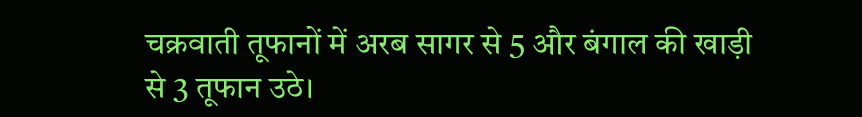चक्रवाती तूफानों में अरब सागर से 5 और बंगाल की खाड़ी से 3 तूफान उठे।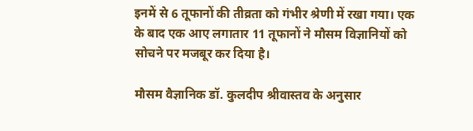इनमें से 6 तूफानों की तीव्रता को गंभीर श्रेणी में रखा गया। एक के बाद एक आए लगातार 11 तूफानों ने मौसम विज्ञानियों को सोचने पर मजबूर कर दिया है।

मौसम वैज्ञानिक डॉ. कुलदीप श्रीवास्तव के अनुसार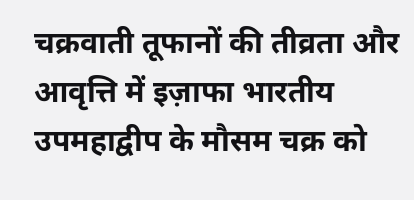चक्रवाती तूफानों की तीव्रता और आवृत्ति में इज़ाफा भारतीय उपमहाद्वीप के मौसम चक्र को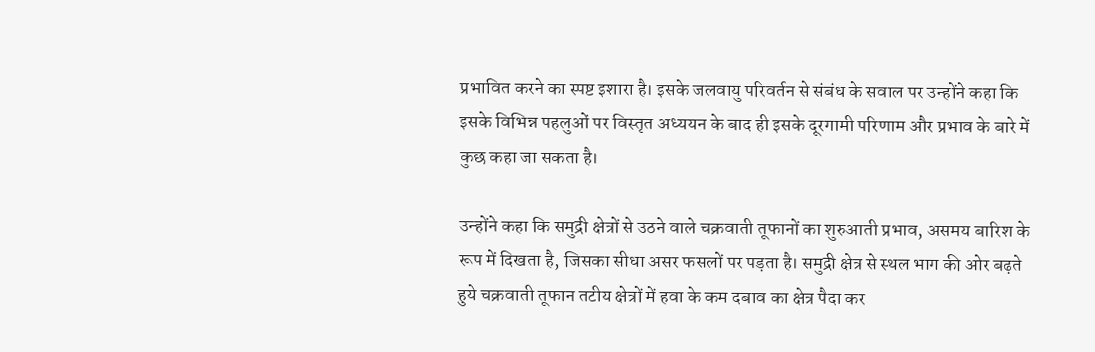प्रभावित करने का स्पष्ट इशारा है। इसके जलवायु परिवर्तन से संबंध के सवाल पर उन्होंने कहा कि इसके विभिन्न पहलुओं पर विस्तृत अध्ययन के बाद ही इसके दूरगामी परिणाम और प्रभाव के बारे में कुछ कहा जा सकता है।

उन्होंने कहा कि समुद्री क्षेत्रों से उठने वाले चक्रवाती तूफानों का शुरुआती प्रभाव, असमय बारिश के रूप में दिखता है, जिसका सीधा असर फसलों पर पड़ता है। समुद्री क्षेत्र से स्थल भाग की ओर बढ़ते हुये चक्रवाती तूफान तटीय क्षेत्रों में हवा के कम दबाव का क्षेत्र पैदा कर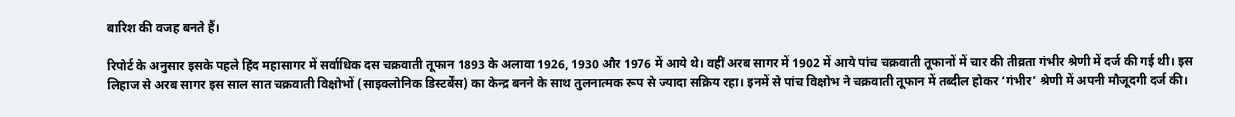बारिश की वजह बनते हैं।

रिपोर्ट के अनुसार इसके पहले हिंद महासागर में सर्वाधिक दस चक्रवाती तूफान 1893 के अलावा 1926, 1930 और 1976 में आये थे। वहीं अरब सागर में 1902 में आये पांच चक्रवाती तूफानों में चार की तीव्रता गंभीर श्रेणी में दर्ज की गई थी। इस लिहाज से अरब सागर इस साल सात चक्रवाती विक्षोभों (साइक्लोनिक डिस्टर्बेंस) का केन्द्र बनने के साथ तुलनात्मक रूप से ज्यादा सक्रिय रहा। इनमें से पांच विक्षोभ ने चक्रवाती तूफान में तब्दील होकर ‘गंभीर’ श्रेणी में अपनी मौजूदगी दर्ज की।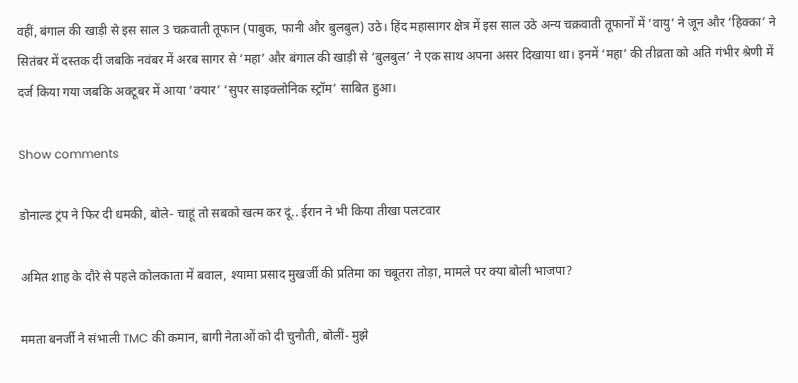वहीं, बंगाल की खाड़ी से इस साल 3 चक्रवाती तूफान (पाबुक, फानी और बुलबुल) उठे। हिंद महासागर क्षेत्र में इस साल उठे अन्य चक्रवाती तूफानों में ‘वायु’ ने जून और ‘हिक्का’ ने सितंबर में दस्तक दी जबकि नवंबर में अरब सागर से ‘महा’ और बंगाल की खाड़ी से ‘बुलबुल’ ने एक साथ अपना असर दिखाया था। इनमें ‘महा’ की तीव्रता को अति गंभीर श्रेणी में दर्ज किया गया जबकि अक्टूबर में आया ‘क्यार’ ‘सुपर साइक्लोनिक स्ट्रॉम’ साबित हुआ।

Show comments

डोनाल्ड ट्रंप ने फिर दी धमकी, बोले- चाहूं तो सबको खत्म कर दूं.. ईरान ने भी किया तीखा पलटवार

अमित शाह के दौरे से पहले कोलकाता में बवाल, श्यामा प्रसाद मुखर्जी की प्रतिमा का चबूतरा तोड़ा, मामले पर क्‍या बोली भाजपा?

ममता बनर्जी ने संभाली TMC की कमान, बागी नेताओं को दी चुनौती, बोलीं- मुझे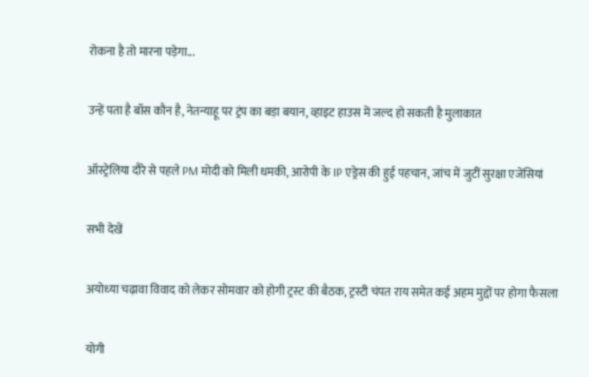रोकना है तो मारना पड़ेगा...

उन्हें पता है बॉस कौन है, नेतन्याहू पर ट्रंप का बड़ा बयान, व्हाइट हाउस में जल्द हो सकती है मुलाकात

ऑस्ट्रेलिया दौरे से पहले PM मोदी को मिली धमकी, आरोपी के IP एड्रेस की हुई पहचान, जांच में जुटीं सुरक्षा एजेंसियां

सभी देखें

अयोध्‍या चढ़ावा विवाद को लेकर सोमवार को होगी ट्रस्‍ट की बैठक, ट्रस्टी चंपत राय समेत कई अहम मुद्दों पर होगा फैसला

योगी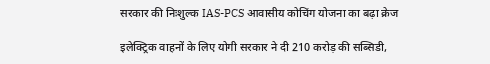सरकार की निःशुल्क IAS-PCS आवासीय कोचिंग योजना का बढ़ा क्रेज

इलेक्ट्रिक वाहनों के लिए योगी सरकार ने दी 210 करोड़ की सब्सिडी,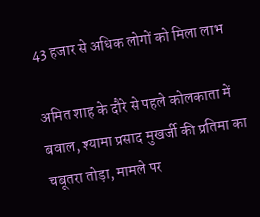43 हजार से अधिक लोगों को मिला लाभ

अमित शाह के दौरे से पहले कोलकाता में बवाल, श्यामा प्रसाद मुखर्जी की प्रतिमा का चबूतरा तोड़ा, मामले पर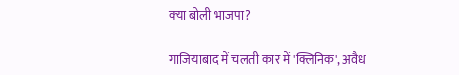क्‍या बोली भाजपा?

गाजियाबाद में चलती कार में 'क्लिनिक', अवैध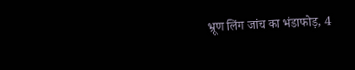भ्रूण लिंग जांच का भंडाफोड़, 4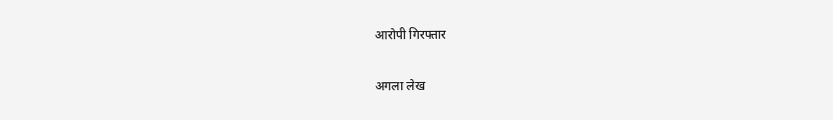आरोपी गिरफ्तार

अगला लेख